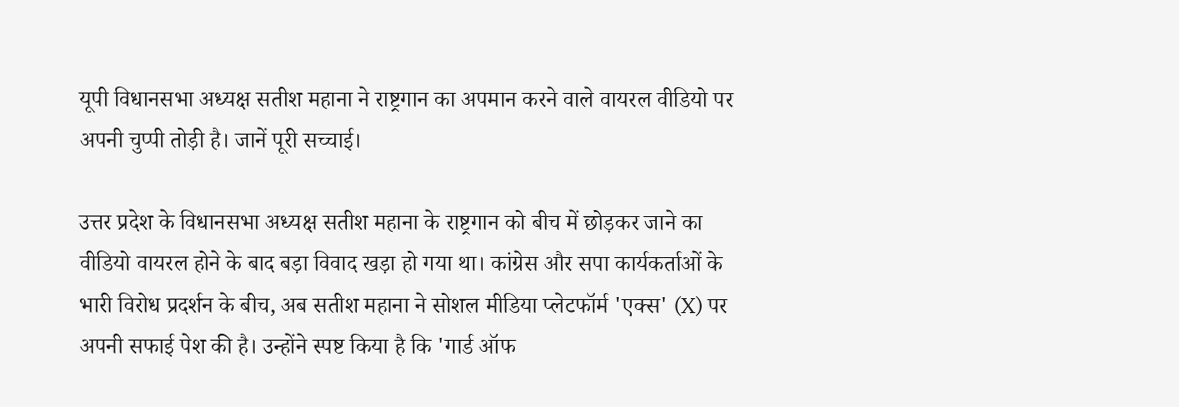यूपी विधानसभा अध्यक्ष सतीश महाना ने राष्ट्रगान का अपमान करने वाले वायरल वीडियो पर अपनी चुप्पी तोड़ी है। जानें पूरी सच्चाई।

उत्तर प्रदेश के विधानसभा अध्यक्ष सतीश महाना के राष्ट्रगान को बीच में छोड़कर जाने का वीडियो वायरल होने के बाद बड़ा विवाद खड़ा हो गया था। कांग्रेस और सपा कार्यकर्ताओं के भारी विरोध प्रदर्शन के बीच, अब सतीश महाना ने सोशल मीडिया प्लेटफॉर्म 'एक्स' (X) पर अपनी सफाई पेश की है। उन्होंने स्पष्ट किया है कि 'गार्ड ऑफ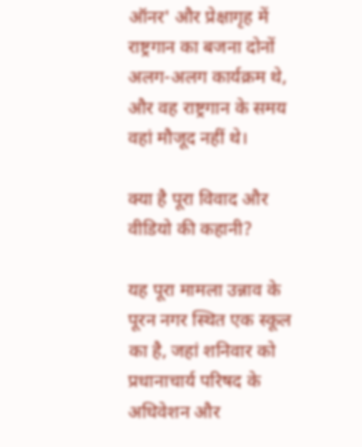ऑनर' और प्रेक्षागृह में राष्ट्रगान का बजना दोनों अलग-अलग कार्यक्रम थे, और वह राष्ट्रगान के समय वहां मौजूद नहीं थे।

क्या है पूरा विवाद और वीडियो की कहानी?

यह पूरा मामला उन्नाव के पूरन नगर स्थित एक स्कूल का है, जहां शनिवार को प्रधानाचार्य परिषद के अधिवेशन और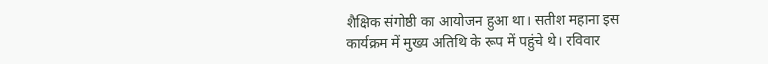शैक्षिक संगोष्ठी का आयोजन हुआ था। सतीश महाना इस कार्यक्रम में मुख्य अतिथि के रूप में पहुंचे थे। रविवार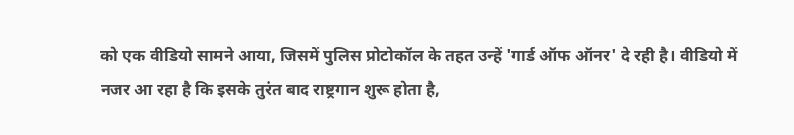को एक वीडियो सामने आया, जिसमें पुलिस प्रोटोकॉल के तहत उन्हें 'गार्ड ऑफ ऑनर' दे रही है। वीडियो में नजर आ रहा है कि इसके तुरंत बाद राष्ट्रगान शुरू होता है,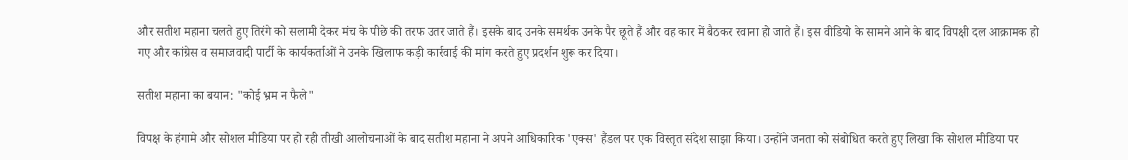और सतीश महाना चलते हुए तिरंगे को सलामी देकर मंच के पीछे की तरफ उतर जाते हैं। इसके बाद उनके समर्थक उनके पैर छूते हैं और वह कार में बैठकर रवाना हो जाते हैं। इस वीडियो के सामने आने के बाद विपक्षी दल आक्रामक हो गए और कांग्रेस व समाजवादी पार्टी के कार्यकर्ताओं ने उनके खिलाफ कड़ी कार्रवाई की मांग करते हुए प्रदर्शन शुरू कर दिया।

सतीश महाना का बयान: "कोई भ्रम न फैले"

विपक्ष के हंगामे और सोशल मीडिया पर हो रही तीखी आलोचनाओं के बाद सतीश महाना ने अपने आधिकारिक 'एक्स' हैंडल पर एक विस्तृत संदेश साझा किया। उन्होंने जनता को संबोधित करते हुए लिखा कि सोशल मीडिया पर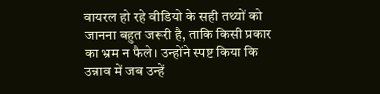वायरल हो रहे वीडियो के सही तथ्यों को जानना बहुत जरूरी है, ताकि किसी प्रकार का भ्रम न फैले। उन्होंने स्पष्ट किया कि उन्नाव में जब उन्हें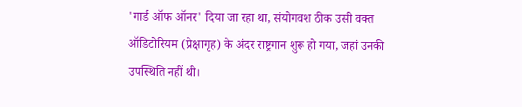'गार्ड ऑफ ऑनर' दिया जा रहा था, संयोगवश ठीक उसी वक्त ऑडिटोरियम (प्रेक्षागृह) के अंदर राष्ट्रगान शुरू हो गया, जहां उनकी उपस्थिति नहीं थी।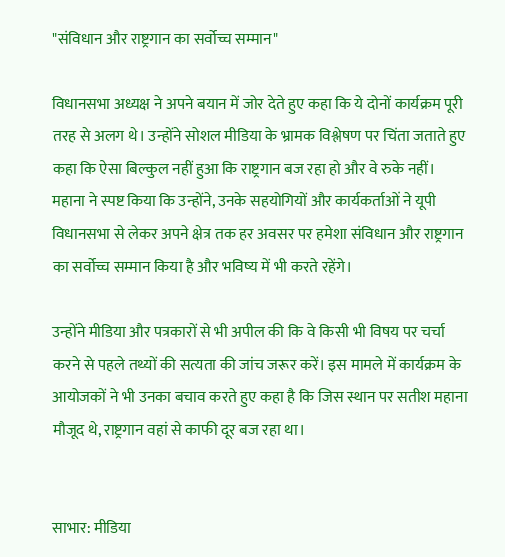"संविधान और राष्ट्रगान का सर्वोच्च सम्मान"

विधानसभा अध्यक्ष ने अपने बयान में जोर देते हुए कहा कि ये दोनों कार्यक्रम पूरी तरह से अलग थे। उन्होंने सोशल मीडिया के भ्रामक विश्लेषण पर चिंता जताते हुए कहा कि ऐसा बिल्कुल नहीं हुआ कि राष्ट्रगान बज रहा हो और वे रुके नहीं। महाना ने स्पष्ट किया कि उन्होंने, उनके सहयोगियों और कार्यकर्ताओं ने यूपी विधानसभा से लेकर अपने क्षेत्र तक हर अवसर पर हमेशा संविधान और राष्ट्रगान का सर्वोच्च सम्मान किया है और भविष्य में भी करते रहेंगे।

उन्होंने मीडिया और पत्रकारों से भी अपील की कि वे किसी भी विषय पर चर्चा करने से पहले तथ्यों की सत्यता की जांच जरूर करें। इस मामले में कार्यक्रम के आयोजकों ने भी उनका बचाव करते हुए कहा है कि जिस स्थान पर सतीश महाना मौजूद थे, राष्ट्रगान वहां से काफी दूर बज रहा था।


साभार: मीडिया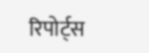रिपोर्ट्स